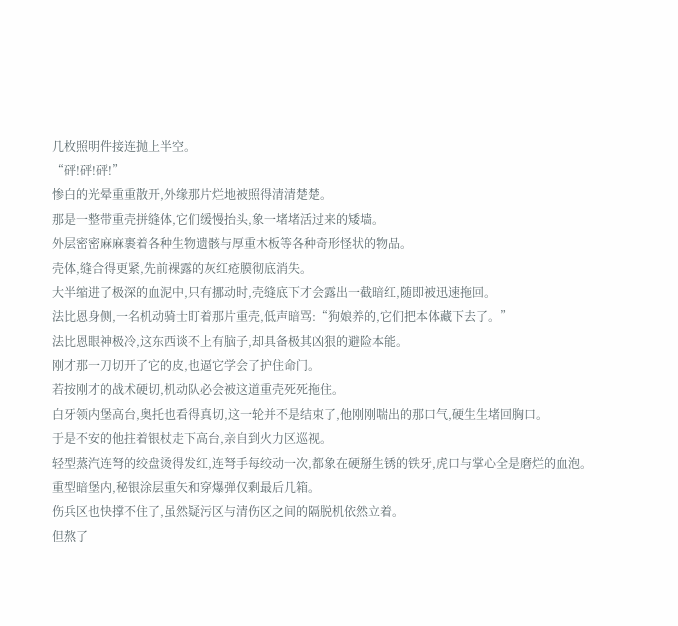几枚照明件接连抛上半空。
“砰!砰!砰!”
惨白的光晕重重散开,外缘那片烂地被照得清清楚楚。
那是一整带重壳拼缝体,它们缓慢抬头,象一堵堵活过来的矮墙。
外层密密麻麻裹着各种生物遗骸与厚重木板等各种奇形怪状的物品。
壳体,缝合得更紧,先前裸露的灰红疮膜彻底消失。
大半缩进了极深的血泥中,只有挪动时,壳缝底下才会露出一截暗红,随即被迅速拖回。
法比恩身侧,一名机动骑士盯着那片重壳,低声暗骂:“狗娘养的,它们把本体藏下去了。”
法比恩眼神极冷,这东西谈不上有脑子,却具备极其凶狠的避险本能。
刚才那一刀切开了它的皮,也逼它学会了护住命门。
若按刚才的战术硬切,机动队必会被这道重壳死死拖住。
白牙领内堡高台,奥托也看得真切,这一轮并不是结束了,他刚刚喘出的那口气,硬生生堵回胸口。
于是不安的他拄着银杖走下高台,亲自到火力区巡视。
轻型蒸汽连弩的绞盘烫得发红,连弩手每绞动一次,都象在硬掰生锈的铁牙,虎口与掌心全是磨烂的血泡。
重型暗堡内,秘银涂层重矢和穿爆弹仅剩最后几箱。
伤兵区也快撑不住了,虽然疑污区与清伤区之间的隔脱机依然立着。
但熬了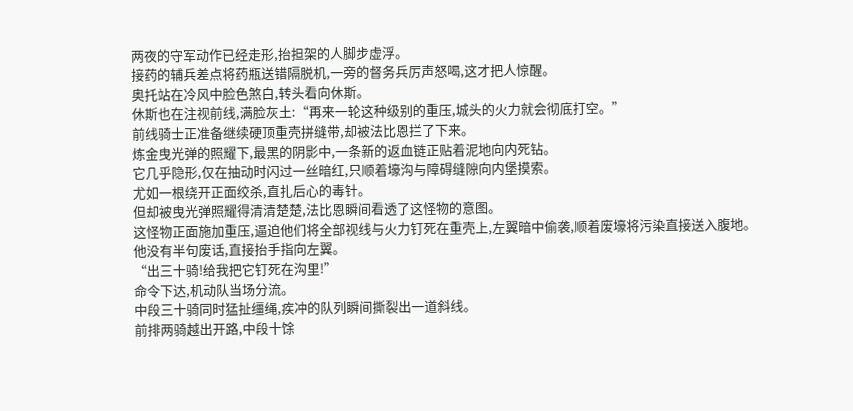两夜的守军动作已经走形,抬担架的人脚步虚浮。
接药的辅兵差点将药瓶送错隔脱机,一旁的督务兵厉声怒喝,这才把人惊醒。
奥托站在冷风中脸色煞白,转头看向休斯。
休斯也在注视前线,满脸灰土:“再来一轮这种级别的重压,城头的火力就会彻底打空。”
前线骑士正准备继续硬顶重壳拼缝带,却被法比恩拦了下来。
炼金曳光弹的照耀下,最黑的阴影中,一条新的返血链正贴着泥地向内死钻。
它几乎隐形,仅在抽动时闪过一丝暗红,只顺着壕沟与障碍缝隙向内堡摸索。
尤如一根绕开正面绞杀,直扎后心的毒针。
但却被曳光弹照耀得清清楚楚,法比恩瞬间看透了这怪物的意图。
这怪物正面施加重压,逼迫他们将全部视线与火力钉死在重壳上,左翼暗中偷袭,顺着废壕将污染直接送入腹地。
他没有半句废话,直接抬手指向左翼。
“出三十骑!给我把它钉死在沟里!”
命令下达,机动队当场分流。
中段三十骑同时猛扯缰绳,疾冲的队列瞬间撕裂出一道斜线。
前排两骑越出开路,中段十馀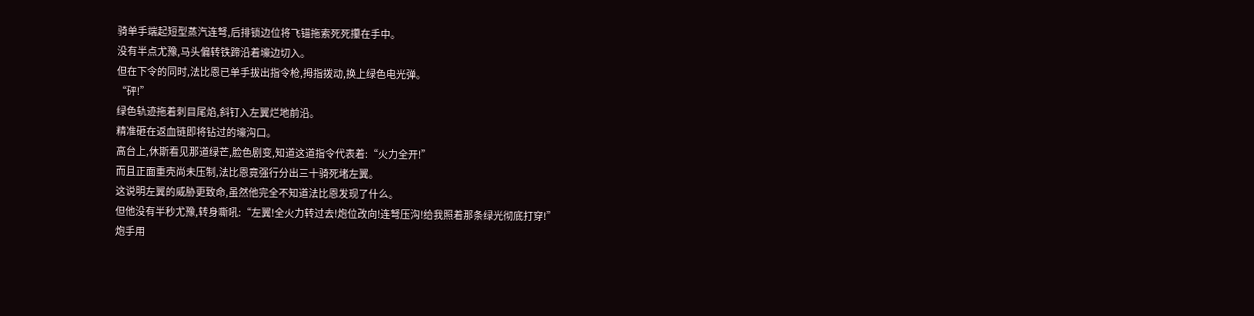骑单手端起短型蒸汽连弩,后排锁边位将飞锚拖索死死攥在手中。
没有半点尤豫,马头偏转铁蹄沿着壕边切入。
但在下令的同时,法比恩已单手拔出指令枪,拇指拨动,换上绿色电光弹。
“砰!”
绿色轨迹拖着刺目尾焰,斜钉入左翼烂地前沿。
精准砸在返血链即将钻过的壕沟口。
高台上,休斯看见那道绿芒,脸色剧变,知道这道指令代表着:“火力全开!”
而且正面重壳尚未压制,法比恩竟强行分出三十骑死堵左翼。
这说明左翼的威胁更致命,虽然他完全不知道法比恩发现了什么。
但他没有半秒尤豫,转身嘶吼:“左翼!全火力转过去!炮位改向!连弩压沟!给我照着那条绿光彻底打穿!”
炮手用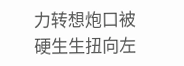力转想炮口被硬生生扭向左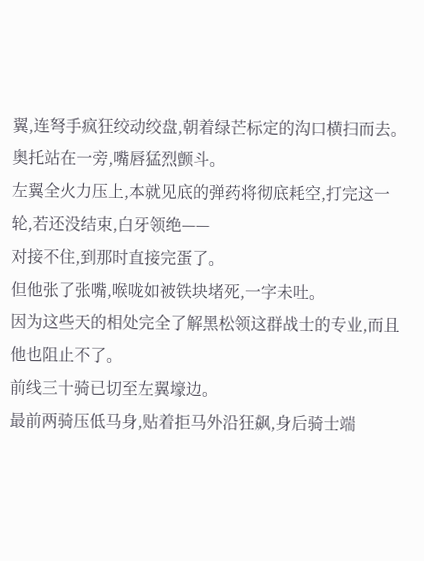翼,连弩手疯狂绞动绞盘,朝着绿芒标定的沟口横扫而去。
奥托站在一旁,嘴唇猛烈颤斗。
左翼全火力压上,本就见底的弹药将彻底耗空,打完这一轮,若还没结束,白牙领绝——
对接不住,到那时直接完蛋了。
但他张了张嘴,喉咙如被铁块堵死,一字未吐。
因为这些天的相处完全了解黑松领这群战士的专业,而且他也阻止不了。
前线三十骑已切至左翼壕边。
最前两骑压低马身,贴着拒马外沿狂飙,身后骑士端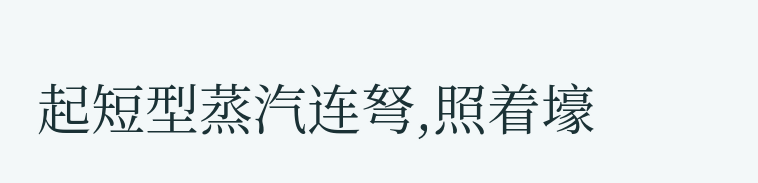起短型蒸汽连弩,照着壕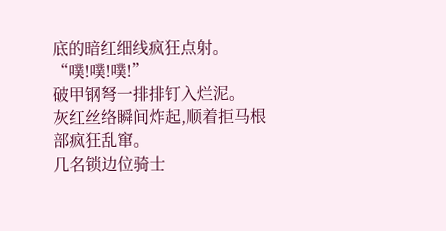底的暗红细线疯狂点射。
“噗!噗!噗!”
破甲钢弩一排排钉入烂泥。
灰红丝络瞬间炸起,顺着拒马根部疯狂乱窜。
几名锁边位骑士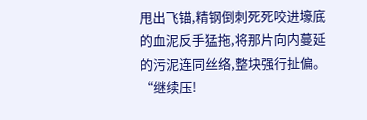甩出飞锚,精钢倒刺死死咬进壕底的血泥反手猛拖,将那片向内蔓延的污泥连同丝络,整块强行扯偏。
“继续压!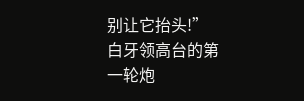别让它抬头!”
白牙领高台的第一轮炮